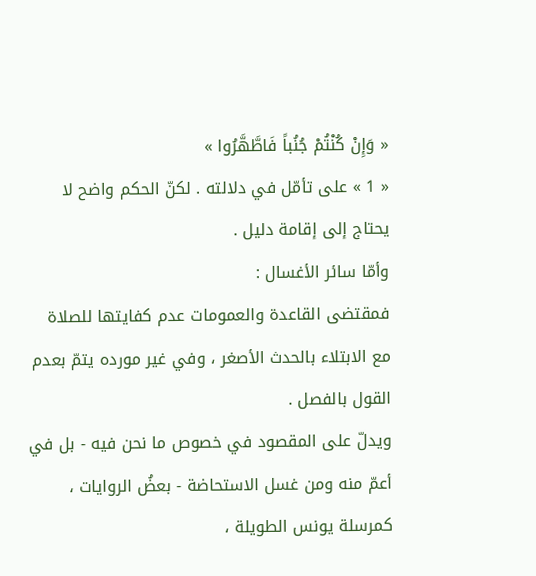« وَإِنْ كُنْتُمْ جُنُباً فَاطَّهَّرُوا »
« 1 » على تأمّل في دلالته . لكنّ الحكم واضح لا يحتاج إلى إقامة دليل .
وأمّا سائر الأغسال :
فمقتضى القاعدة والعمومات عدم كفايتها للصلاة مع الابتلاء بالحدث الأصغر ، وفي غير مورده يتمّ بعدم القول بالفصل .
ويدلّ على المقصود في خصوص ما نحن فيه - بل في أعمّ منه ومن غسل الاستحاضة - بعضُ الروايات ، كمرسلة يونس الطويلة ،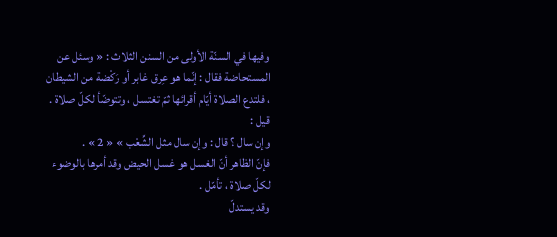وفيها في السنّة الأولى من السنن الثلاث : « وسئل عن المستحاضة فقال : إنّما هو عِرق غابر أو رَكْضة من الشيطان ، فلتدع الصلاة أيّام أقرائها ثمّ تغتسل ، وتتوضّأ لكلّ صلاة . قيل :
وإن سال ؟ قال : وإن سال مثل الشِّعْب » « 2 » .
فإنّ الظاهر أنّ الغسل هو غسل الحيض وقد أمرها بالوضوء لكلّ صلاة ، تأمّل .
وقد يستدلّ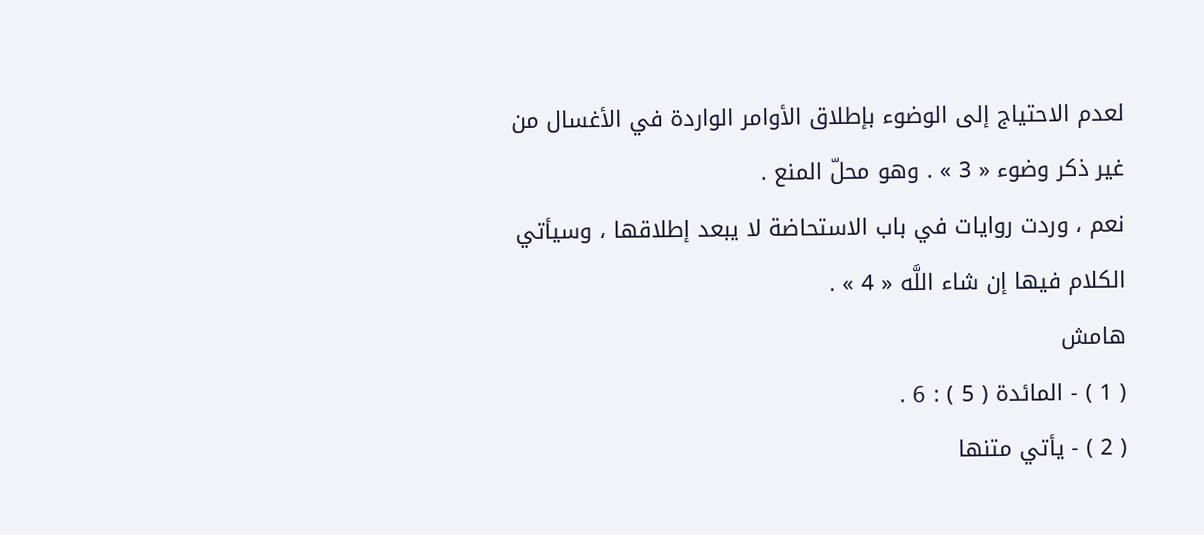لعدم الاحتياج إلى الوضوء بإطلاق الأوامر الواردة في الأغسال من غير ذكر وضوء « 3 » . وهو محلّ المنع .
نعم ، وردت روايات في باب الاستحاضة لا يبعد إطلاقها ، وسيأتي الكلام فيها إن شاء اللَّه « 4 » .
هامش
( 1 ) - المائدة ( 5 ) : 6 .
( 2 ) - يأتي متنها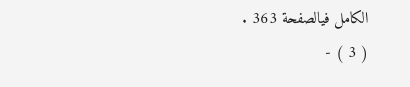الكامل فيالصفحة 363 .
( 3 ) -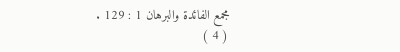مجمع الفائدة والبرهان 1 : 129 .
( 4 )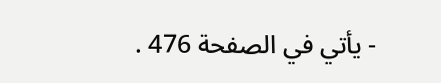- يأتي في الصفحة 476 .